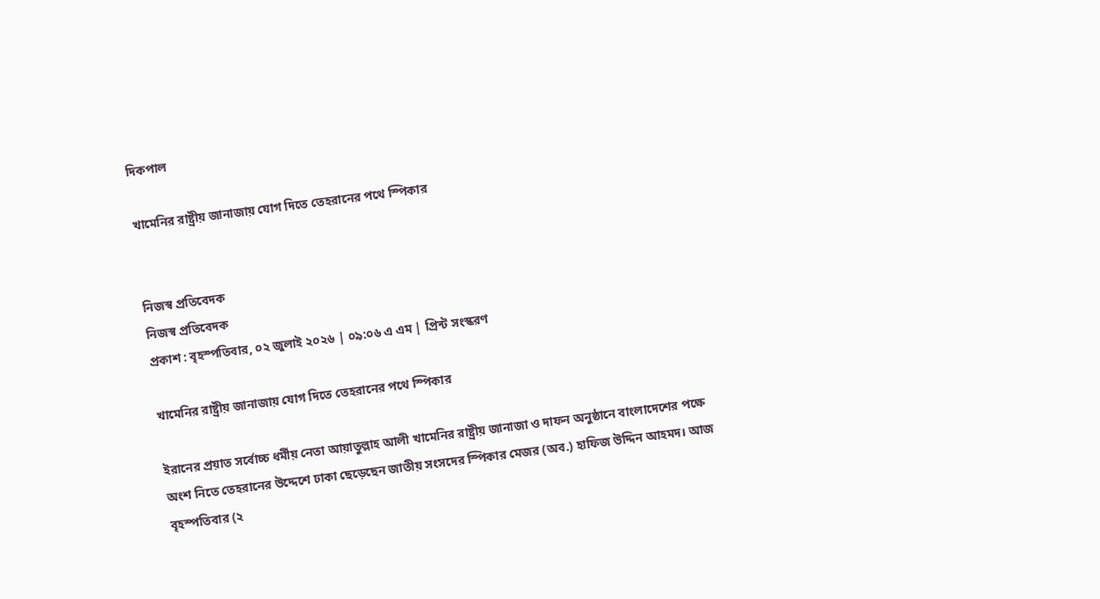দিকপাল

খামেনির রাষ্ট্রীয় জানাজায় যোগ দিতে তেহরানের পথে স্পিকার


নিজস্ব প্রতিবেদক
নিজস্ব প্রতিবেদক
প্রকাশ : বৃহস্পতিবার, ০২ জুলাই ২০২৬ | ০৯:০৬ এ এম | প্রিন্ট সংস্করণ

খামেনির রাষ্ট্রীয় জানাজায় যোগ দিতে তেহরানের পথে স্পিকার

ইরানের প্রয়াত সর্বোচ্চ ধর্মীয় নেতা আয়াতুল্লাহ আলী খামেনির রাষ্ট্রীয় জানাজা ও দাফন অনুষ্ঠানে বাংলাদেশের পক্ষে অংশ নিতে তেহরানের উদ্দেশে ঢাকা ছেড়েছেন জাতীয় সংসদের স্পিকার মেজর (অব.) হাফিজ উদ্দিন আহমদ। আজ বৃহস্পতিবার (২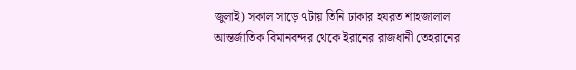জুলাই) সকাল সাড়ে ৭টায় তিনি ঢাকার হযরত শাহজালাল আন্তর্জাতিক বিমানবন্দর থেকে ইরানের রাজধানী তেহরানের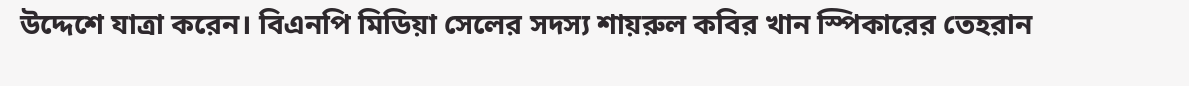উদ্দেশে যাত্রা করেন। বিএনপি মিডিয়া সেলের সদস্য শায়রুল কবির খান স্পিকারের তেহরান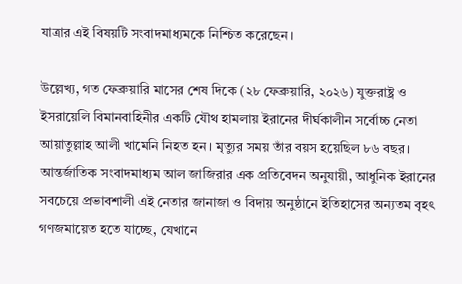যাত্রার এই বিষয়টি সংবাদমাধ্যমকে নিশ্চিত করেছেন।

উল্লেখ্য, গত ফেব্রুয়ারি মাসের শেষ দিকে (২৮ ফেব্রুয়ারি, ২০২৬) যুক্তরাষ্ট্র ও ইসরায়েলি বিমানবাহিনীর একটি যৌথ হামলায় ইরানের দীর্ঘকালীন সর্বোচ্চ নেতা আয়াতুল্লাহ আলী খামেনি নিহত হন। মৃত্যুর সময় তাঁর বয়স হয়েছিল ৮৬ বছর। আন্তর্জাতিক সংবাদমাধ্যম আল জাজিরার এক প্রতিবেদন অনুযায়ী, আধুনিক ইরানের সবচেয়ে প্রভাবশালী এই নেতার জানাজা ও বিদায় অনুষ্ঠানে ইতিহাসের অন্যতম বৃহৎ গণজমায়েত হতে যাচ্ছে, যেখানে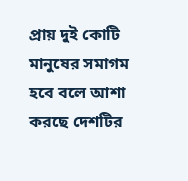প্রায় দুই কোটি মানুষের সমাগম হবে বলে আশা করছে দেশটির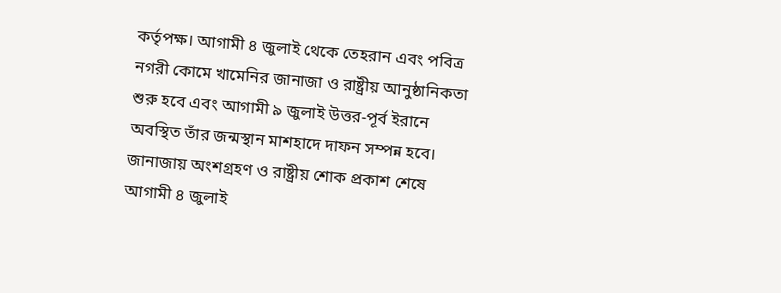কর্তৃপক্ষ। আগামী ৪ জুলাই থেকে তেহরান এবং পবিত্র নগরী কোমে খামেনির জানাজা ও রাষ্ট্রীয় আনুষ্ঠানিকতা শুরু হবে এবং আগামী ৯ জুলাই উত্তর-পূর্ব ইরানে অবস্থিত তাঁর জন্মস্থান মাশহাদে দাফন সম্পন্ন হবে। জানাজায় অংশগ্রহণ ও রাষ্ট্রীয় শোক প্রকাশ শেষে আগামী ৪ জুলাই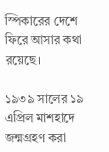স্পিকারের দেশে ফিরে আসার কথা রয়েছে।

১৯৩৯ সালের ১৯ এপ্রিল মাশহাদে জন্মগ্রহণ করা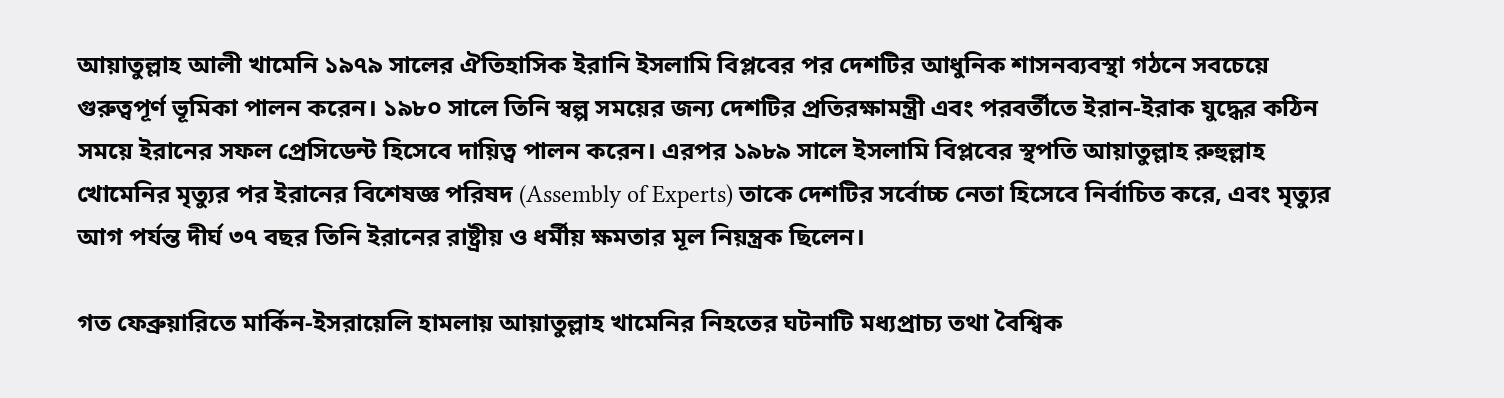আয়াতুল্লাহ আলী খামেনি ১৯৭৯ সালের ঐতিহাসিক ইরানি ইসলামি বিপ্লবের পর দেশটির আধুনিক শাসনব্যবস্থা গঠনে সবচেয়ে গুরুত্বপূর্ণ ভূমিকা পালন করেন। ১৯৮০ সালে তিনি স্বল্প সময়ের জন্য দেশটির প্রতিরক্ষামন্ত্রী এবং পরবর্তীতে ইরান-ইরাক যুদ্ধের কঠিন সময়ে ইরানের সফল প্রেসিডেন্ট হিসেবে দায়িত্ব পালন করেন। এরপর ১৯৮৯ সালে ইসলামি বিপ্লবের স্থপতি আয়াতুল্লাহ রুহুল্লাহ খোমেনির মৃত্যুর পর ইরানের বিশেষজ্ঞ পরিষদ (Assembly of Experts) তাকে দেশটির সর্বোচ্চ নেতা হিসেবে নির্বাচিত করে, এবং মৃত্যুর আগ পর্যন্ত দীর্ঘ ৩৭ বছর তিনি ইরানের রাষ্ট্রীয় ও ধর্মীয় ক্ষমতার মূল নিয়ন্ত্রক ছিলেন।

গত ফেব্রুয়ারিতে মার্কিন-ইসরায়েলি হামলায় আয়াতুল্লাহ খামেনির নিহতের ঘটনাটি মধ্যপ্রাচ্য তথা বৈশ্বিক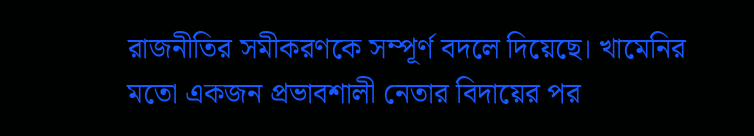রাজনীতির সমীকরণকে সম্পূর্ণ বদলে দিয়েছে। খামেনির মতো একজন প্রভাবশালী নেতার বিদায়ের পর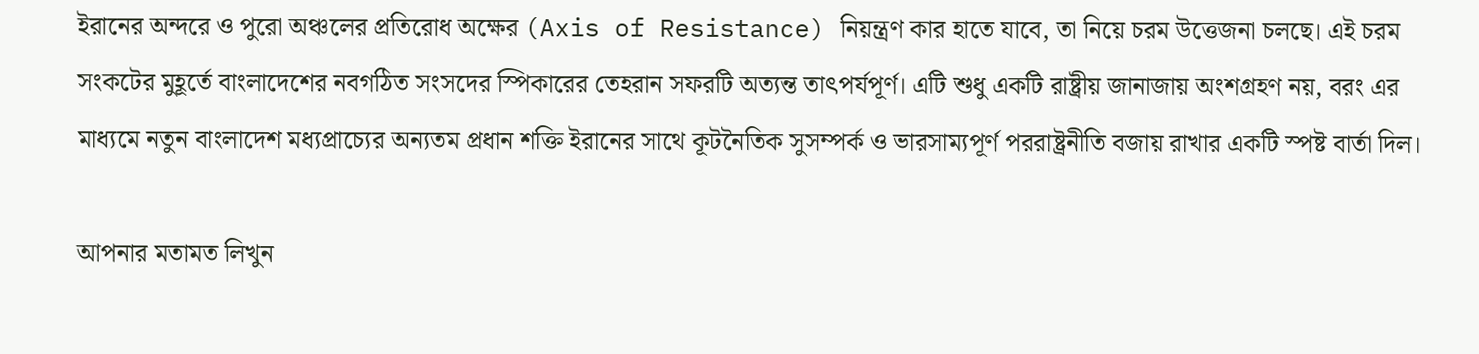ইরানের অন্দরে ও পুরো অঞ্চলের প্রতিরোধ অক্ষের (Axis of Resistance) নিয়ন্ত্রণ কার হাতে যাবে, তা নিয়ে চরম উত্তেজনা চলছে। এই চরম সংকটের মুহূর্তে বাংলাদেশের নবগঠিত সংসদের স্পিকারের তেহরান সফরটি অত্যন্ত তাৎপর্যপূর্ণ। এটি শুধু একটি রাষ্ট্রীয় জানাজায় অংশগ্রহণ নয়, বরং এর মাধ্যমে নতুন বাংলাদেশ মধ্যপ্রাচ্যের অন্যতম প্রধান শক্তি ইরানের সাথে কূটনৈতিক সুসম্পর্ক ও ভারসাম্যপূর্ণ পররাষ্ট্রনীতি বজায় রাখার একটি স্পষ্ট বার্তা দিল।

আপনার মতামত লিখুন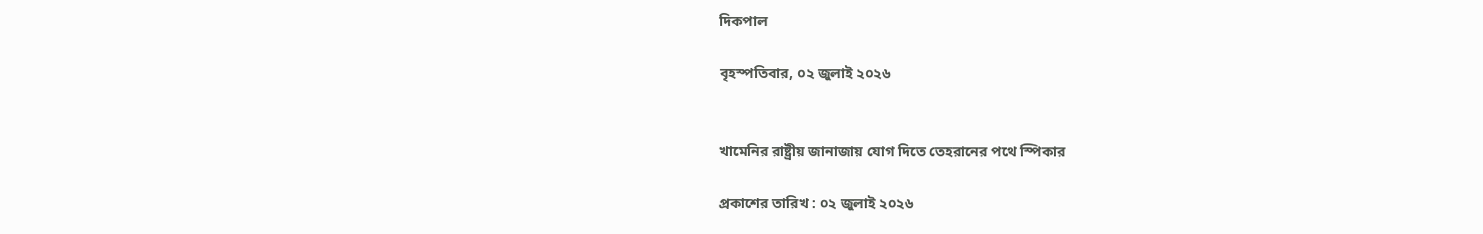দিকপাল

বৃহস্পতিবার, ০২ জুলাই ২০২৬


খামেনির রাষ্ট্রীয় জানাজায় যোগ দিতে তেহরানের পথে স্পিকার

প্রকাশের তারিখ : ০২ জুলাই ২০২৬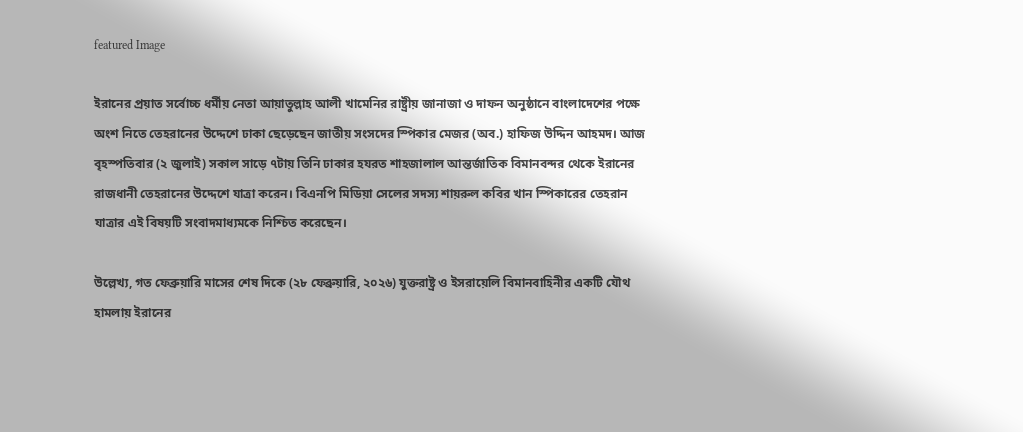featured Image

ইরানের প্রয়াত সর্বোচ্চ ধর্মীয় নেতা আয়াতুল্লাহ আলী খামেনির রাষ্ট্রীয় জানাজা ও দাফন অনুষ্ঠানে বাংলাদেশের পক্ষে অংশ নিতে তেহরানের উদ্দেশে ঢাকা ছেড়েছেন জাতীয় সংসদের স্পিকার মেজর (অব.) হাফিজ উদ্দিন আহমদ। আজ বৃহস্পতিবার (২ জুলাই) সকাল সাড়ে ৭টায় তিনি ঢাকার হযরত শাহজালাল আন্তর্জাতিক বিমানবন্দর থেকে ইরানের রাজধানী তেহরানের উদ্দেশে যাত্রা করেন। বিএনপি মিডিয়া সেলের সদস্য শায়রুল কবির খান স্পিকারের তেহরান যাত্রার এই বিষয়টি সংবাদমাধ্যমকে নিশ্চিত করেছেন।

উল্লেখ্য, গত ফেব্রুয়ারি মাসের শেষ দিকে (২৮ ফেব্রুয়ারি, ২০২৬) যুক্তরাষ্ট্র ও ইসরায়েলি বিমানবাহিনীর একটি যৌথ হামলায় ইরানের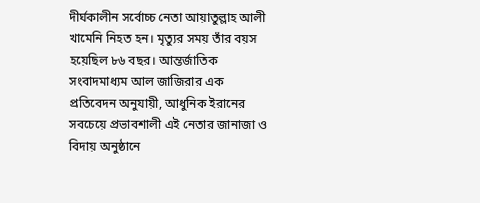দীর্ঘকালীন সর্বোচ্চ নেতা আয়াতুল্লাহ আলী খামেনি নিহত হন। মৃত্যুর সময় তাঁর বয়স হয়েছিল ৮৬ বছর। আন্তর্জাতিক সংবাদমাধ্যম আল জাজিরার এক প্রতিবেদন অনুযায়ী, আধুনিক ইরানের সবচেয়ে প্রভাবশালী এই নেতার জানাজা ও বিদায় অনুষ্ঠানে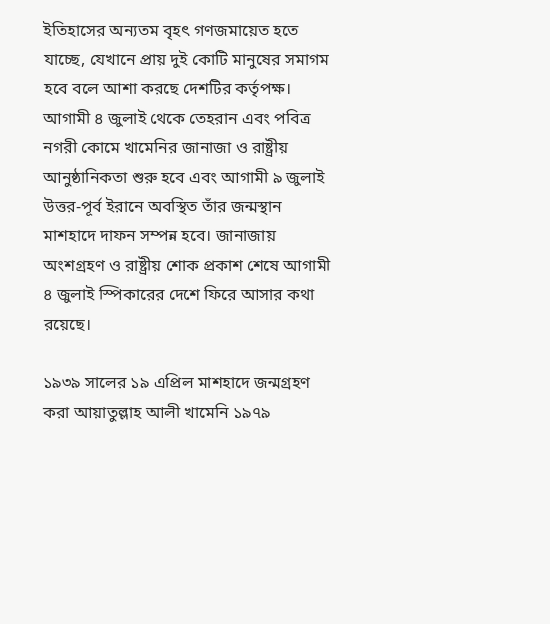ইতিহাসের অন্যতম বৃহৎ গণজমায়েত হতে যাচ্ছে, যেখানে প্রায় দুই কোটি মানুষের সমাগম হবে বলে আশা করছে দেশটির কর্তৃপক্ষ। আগামী ৪ জুলাই থেকে তেহরান এবং পবিত্র নগরী কোমে খামেনির জানাজা ও রাষ্ট্রীয় আনুষ্ঠানিকতা শুরু হবে এবং আগামী ৯ জুলাই উত্তর-পূর্ব ইরানে অবস্থিত তাঁর জন্মস্থান মাশহাদে দাফন সম্পন্ন হবে। জানাজায় অংশগ্রহণ ও রাষ্ট্রীয় শোক প্রকাশ শেষে আগামী ৪ জুলাই স্পিকারের দেশে ফিরে আসার কথা রয়েছে।

১৯৩৯ সালের ১৯ এপ্রিল মাশহাদে জন্মগ্রহণ করা আয়াতুল্লাহ আলী খামেনি ১৯৭৯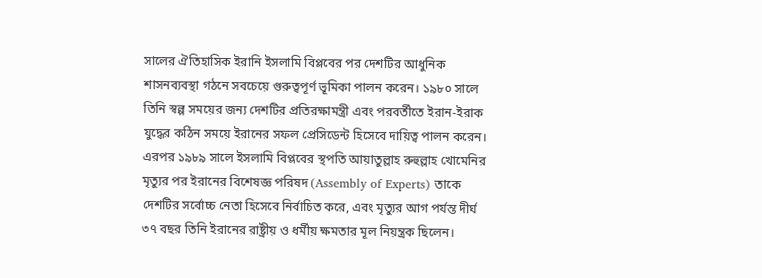সালের ঐতিহাসিক ইরানি ইসলামি বিপ্লবের পর দেশটির আধুনিক শাসনব্যবস্থা গঠনে সবচেয়ে গুরুত্বপূর্ণ ভূমিকা পালন করেন। ১৯৮০ সালে তিনি স্বল্প সময়ের জন্য দেশটির প্রতিরক্ষামন্ত্রী এবং পরবর্তীতে ইরান-ইরাক যুদ্ধের কঠিন সময়ে ইরানের সফল প্রেসিডেন্ট হিসেবে দায়িত্ব পালন করেন। এরপর ১৯৮৯ সালে ইসলামি বিপ্লবের স্থপতি আয়াতুল্লাহ রুহুল্লাহ খোমেনির মৃত্যুর পর ইরানের বিশেষজ্ঞ পরিষদ (Assembly of Experts) তাকে দেশটির সর্বোচ্চ নেতা হিসেবে নির্বাচিত করে, এবং মৃত্যুর আগ পর্যন্ত দীর্ঘ ৩৭ বছর তিনি ইরানের রাষ্ট্রীয় ও ধর্মীয় ক্ষমতার মূল নিয়ন্ত্রক ছিলেন।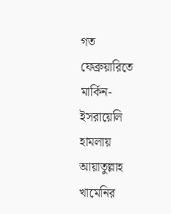গত ফেব্রুয়ারিতে মার্কিন-ইসরায়েলি হামলায় আয়াতুল্লাহ খামেনির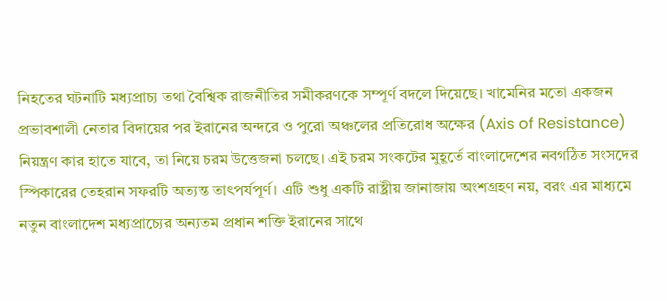নিহতের ঘটনাটি মধ্যপ্রাচ্য তথা বৈশ্বিক রাজনীতির সমীকরণকে সম্পূর্ণ বদলে দিয়েছে। খামেনির মতো একজন প্রভাবশালী নেতার বিদায়ের পর ইরানের অন্দরে ও পুরো অঞ্চলের প্রতিরোধ অক্ষের (Axis of Resistance) নিয়ন্ত্রণ কার হাতে যাবে, তা নিয়ে চরম উত্তেজনা চলছে। এই চরম সংকটের মুহূর্তে বাংলাদেশের নবগঠিত সংসদের স্পিকারের তেহরান সফরটি অত্যন্ত তাৎপর্যপূর্ণ। এটি শুধু একটি রাষ্ট্রীয় জানাজায় অংশগ্রহণ নয়, বরং এর মাধ্যমে নতুন বাংলাদেশ মধ্যপ্রাচ্যের অন্যতম প্রধান শক্তি ইরানের সাথে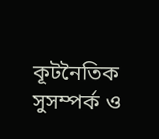কূটনৈতিক সুসম্পর্ক ও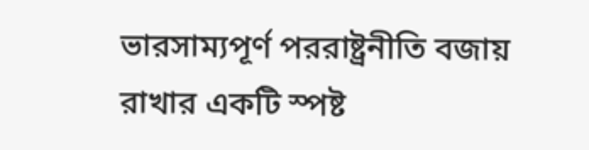ভারসাম্যপূর্ণ পররাষ্ট্রনীতি বজায় রাখার একটি স্পষ্ট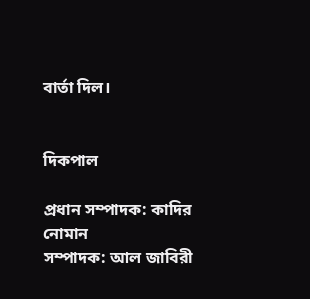বার্তা দিল।


দিকপাল

প্রধান সম্পাদক: কাদির নোমান
সম্পাদক: আল জাবিরী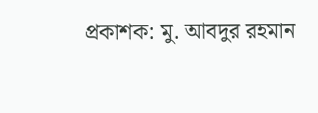প্রকাশক: মু. আবদুর রহমান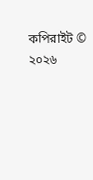কপিরাইট © ২০২৬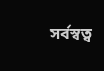সর্বস্বত্ব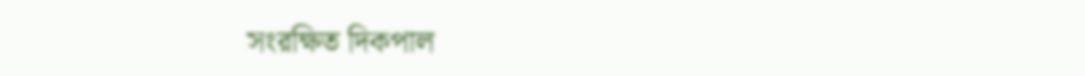সংরক্ষিত দিকপাল